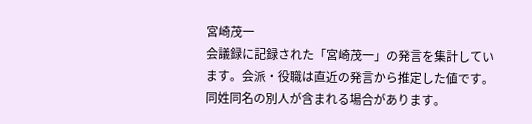宮崎茂一
会議録に記録された「宮崎茂一」の発言を集計しています。会派・役職は直近の発言から推定した値です。同姓同名の別人が含まれる場合があります。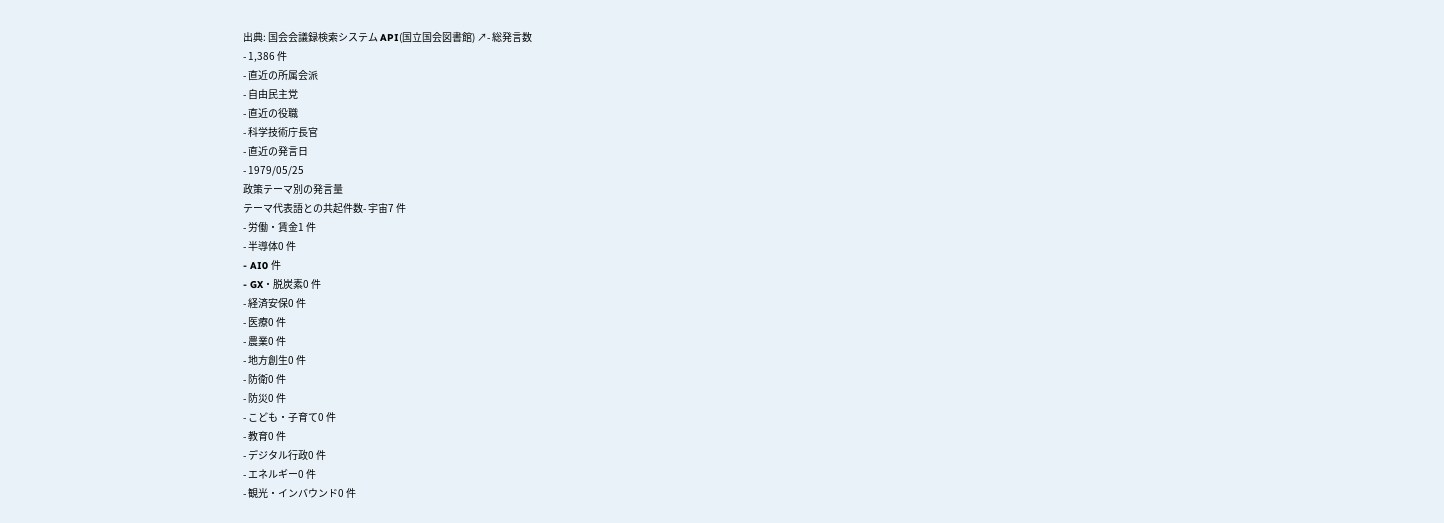出典: 国会会議録検索システム API(国立国会図書館) ↗- 総発言数
- 1,386 件
- 直近の所属会派
- 自由民主党
- 直近の役職
- 科学技術庁長官
- 直近の発言日
- 1979/05/25
政策テーマ別の発言量
テーマ代表語との共起件数- 宇宙7 件
- 労働・賃金1 件
- 半導体0 件
- AI0 件
- GX・脱炭素0 件
- 経済安保0 件
- 医療0 件
- 農業0 件
- 地方創生0 件
- 防衛0 件
- 防災0 件
- こども・子育て0 件
- 教育0 件
- デジタル行政0 件
- エネルギー0 件
- 観光・インバウンド0 件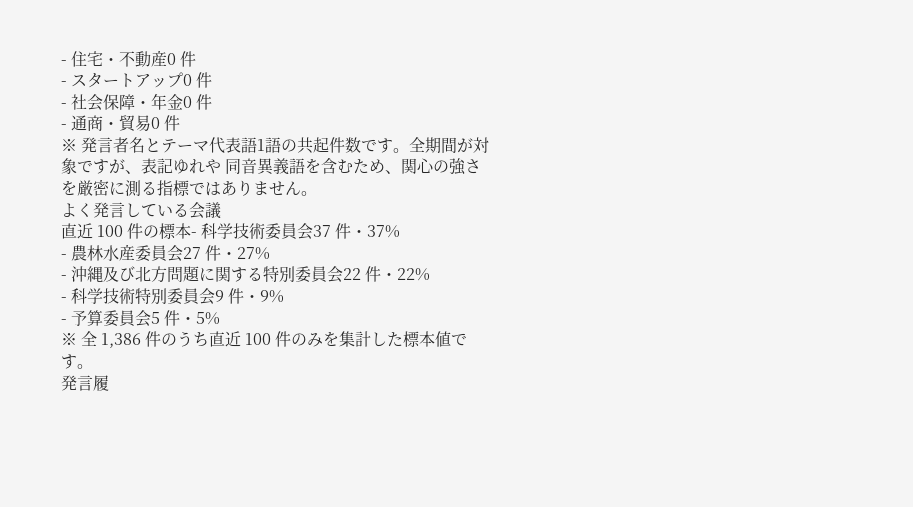- 住宅・不動産0 件
- スタートアップ0 件
- 社会保障・年金0 件
- 通商・貿易0 件
※ 発言者名とテーマ代表語1語の共起件数です。全期間が対象ですが、表記ゆれや 同音異義語を含むため、関心の強さを厳密に測る指標ではありません。
よく発言している会議
直近 100 件の標本- 科学技術委員会37 件・37%
- 農林水産委員会27 件・27%
- 沖縄及び北方問題に関する特別委員会22 件・22%
- 科学技術特別委員会9 件・9%
- 予算委員会5 件・5%
※ 全 1,386 件のうち直近 100 件のみを集計した標本値です。
発言履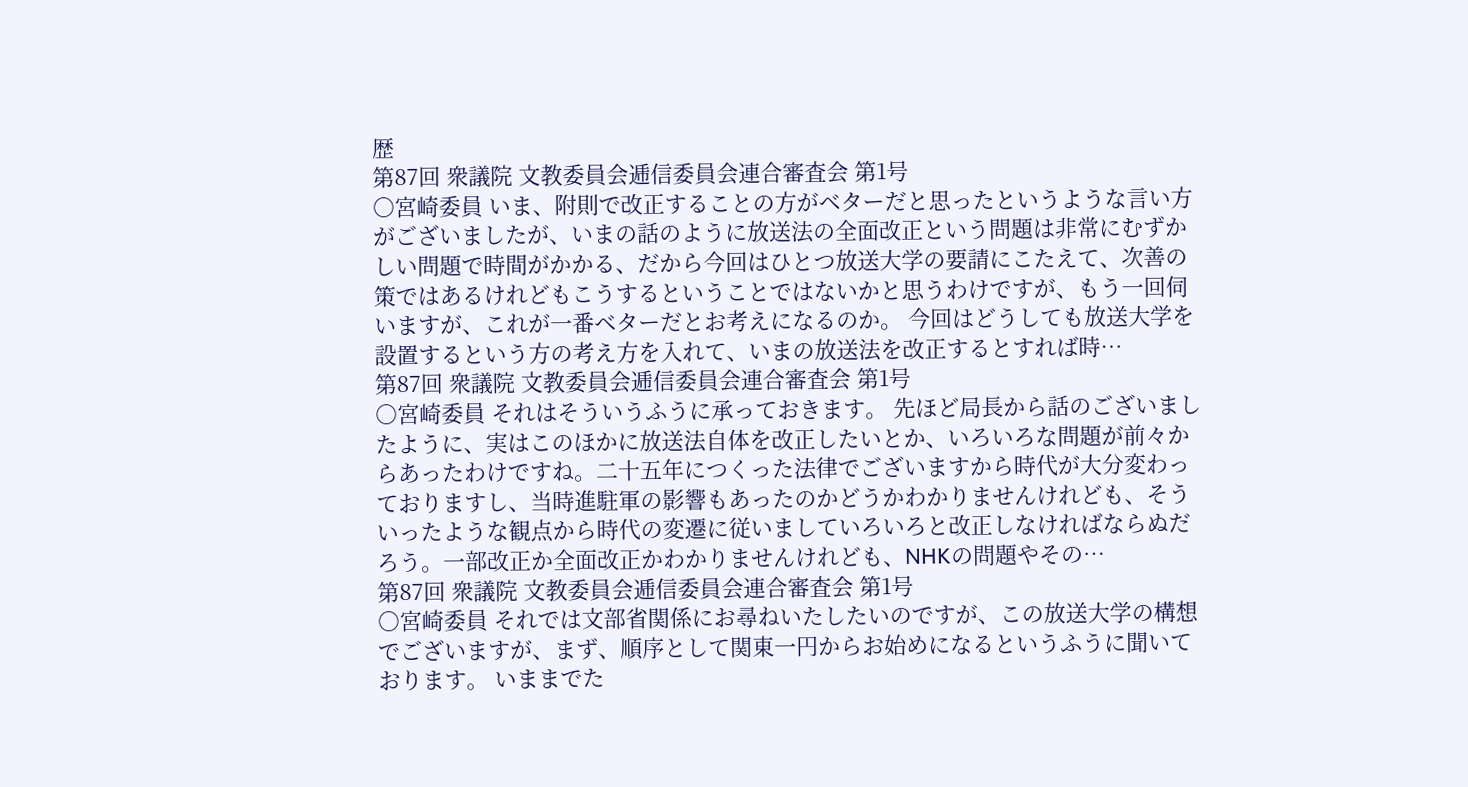歴
第87回 衆議院 文教委員会逓信委員会連合審査会 第1号
○宮崎委員 いま、附則で改正することの方がベターだと思ったというような言い方がございましたが、いまの話のように放送法の全面改正という問題は非常にむずかしい問題で時間がかかる、だから今回はひとつ放送大学の要請にこたえて、次善の策ではあるけれどもこうするということではないかと思うわけですが、もう一回伺いますが、これが一番ベターだとお考えになるのか。 今回はどうしても放送大学を設置するという方の考え方を入れて、いまの放送法を改正するとすれば時…
第87回 衆議院 文教委員会逓信委員会連合審査会 第1号
○宮崎委員 それはそういうふうに承っておきます。 先ほど局長から話のございましたように、実はこのほかに放送法自体を改正したいとか、いろいろな問題が前々からあったわけですね。二十五年につくった法律でございますから時代が大分変わっておりますし、当時進駐軍の影響もあったのかどうかわかりませんけれども、そういったような観点から時代の変遷に従いましていろいろと改正しなければならぬだろう。一部改正か全面改正かわかりませんけれども、NHKの問題やその…
第87回 衆議院 文教委員会逓信委員会連合審査会 第1号
○宮崎委員 それでは文部省関係にお尋ねいたしたいのですが、この放送大学の構想でございますが、まず、順序として関東一円からお始めになるというふうに聞いております。 いままでた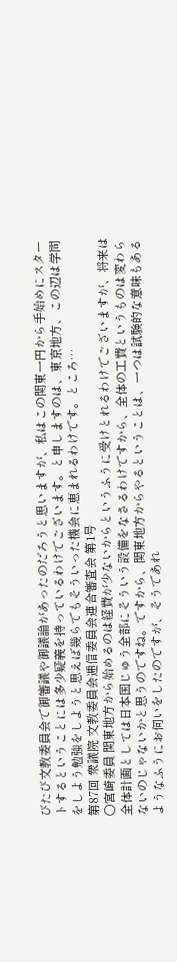びたび文教委員会で御審議や御議論があったのだろうと思いますが、私はこの関東一円から手始めにスタートするということには多少疑義を持っているわけでございます。と申しますのは、東京地方、この辺は学問をしよう勉強をしようと思えば幾らでもそういった機会に恵まれるわけです。ところ…
第87回 衆議院 文教委員会逓信委員会連合審査会 第1号
○宮崎委員 関東地方から始めるのは経費が少ないからというふうに受けとれるわけでございますが、将来は全体計画としては日本国じゅう全部にそういう設備をなさるわけですから、全体の工費というものは変わらないのじゃないかと思うのですね。ですから、関東地方からやるということは、一つは試験的な意味もあるようなふうにお伺いをしたのですが、そうであれ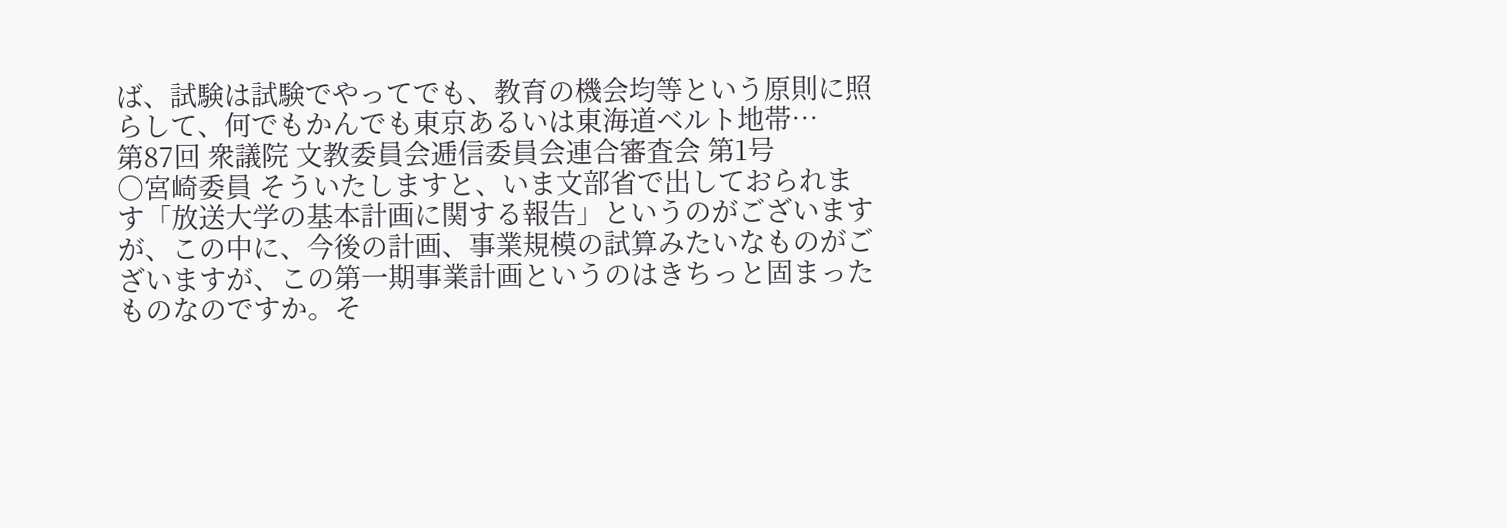ば、試験は試験でやってでも、教育の機会均等という原則に照らして、何でもかんでも東京あるいは東海道ベルト地帯…
第87回 衆議院 文教委員会逓信委員会連合審査会 第1号
○宮崎委員 そういたしますと、いま文部省で出しておられます「放送大学の基本計画に関する報告」というのがございますが、この中に、今後の計画、事業規模の試算みたいなものがございますが、この第一期事業計画というのはきちっと固まったものなのですか。そ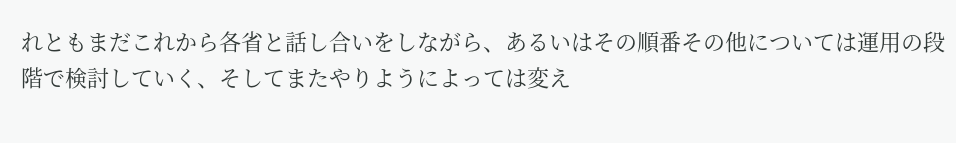れともまだこれから各省と話し合いをしながら、あるいはその順番その他については運用の段階で検討していく、そしてまたやりようによっては変え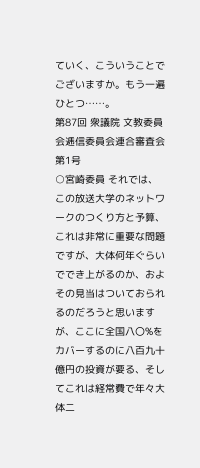ていく、こういうことでございますか。もう一遍ひとつ……。
第87回 衆議院 文教委員会逓信委員会連合審査会 第1号
○宮崎委員 それでは、この放送大学のネットワークのつくり方と予算、これは非常に重要な問題ですが、大体何年ぐらいででき上がるのか、およその見当はついておられるのだろうと思いますが、ここに全国八〇%をカバーするのに八百九十億円の投資が要る、そしてこれは経常費で年々大体二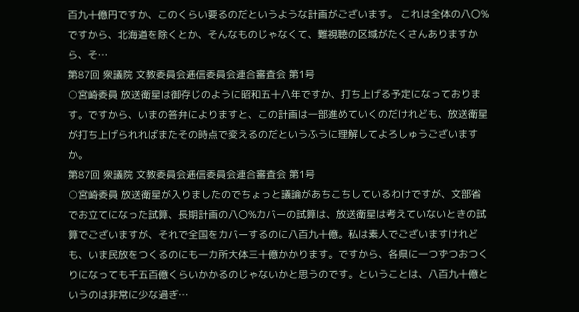百九十億円ですか、このくらい要るのだというような計画がございます。 これは全体の八〇%ですから、北海道を除くとか、そんなものじゃなくて、難視聴の区域がたくさんありますから、そ…
第87回 衆議院 文教委員会逓信委員会連合審査会 第1号
○宮崎委員 放送衛星は御存じのように昭和五十八年ですか、打ち上げる予定になっております。ですから、いまの答弁によりますと、この計画は一部進めていくのだけれども、放送衛星が打ち上げられればまたその時点で変えるのだというふうに理解してよろしゅうございますか。
第87回 衆議院 文教委員会逓信委員会連合審査会 第1号
○宮崎委員 放送衛星が入りましたのでちょっと議論があちこちしているわけですが、文部省でお立てになった試算、長期計画の八〇%カバーの試算は、放送衛星は考えていないときの試算でございますが、それで全国をカバーするのに八百九十億。私は素人でございますけれども、いま民放をつくるのにも一カ所大体三十億かかります。ですから、各県に一つずつおつくりになっても千五百億くらいかかるのじゃないかと思うのです。ということは、八百九十億というのは非常に少な過ぎ…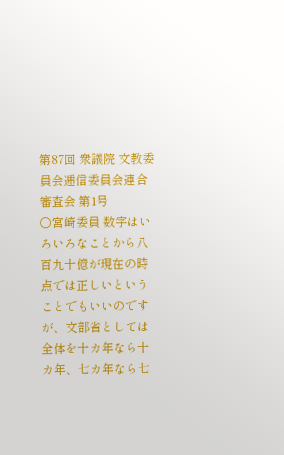第87回 衆議院 文教委員会逓信委員会連合審査会 第1号
○宮崎委員 数字はいろいろなことから八百九十億が現在の時点では正しいということでもいいのですが、文部省としては全体を十カ年なら十カ年、七カ年なら七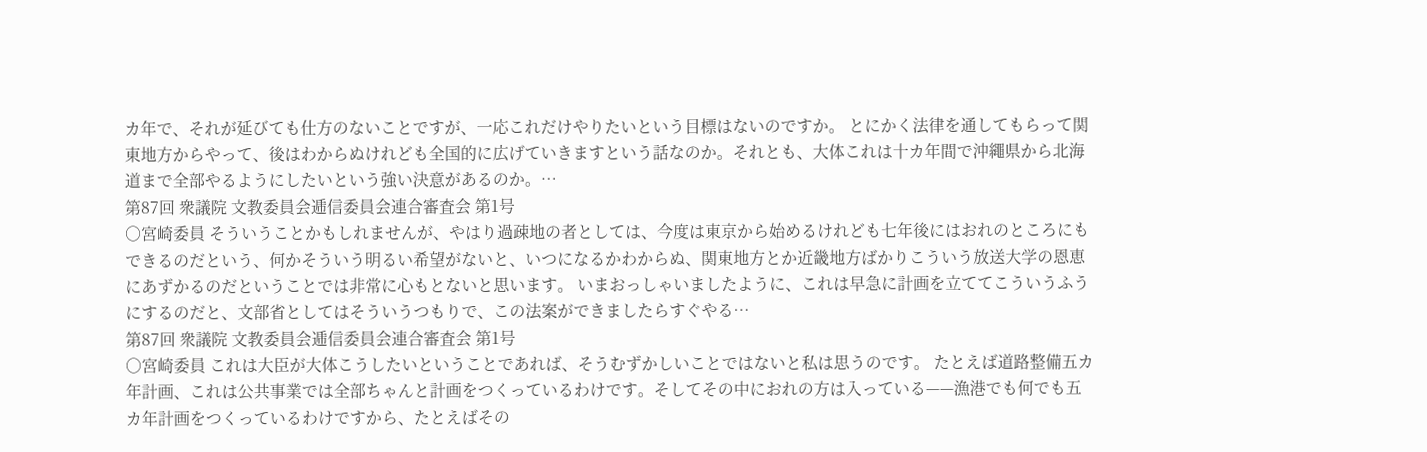カ年で、それが延びても仕方のないことですが、一応これだけやりたいという目標はないのですか。 とにかく法律を通してもらって関東地方からやって、後はわからぬけれども全国的に広げていきますという話なのか。それとも、大体これは十カ年間で沖繩県から北海道まで全部やるようにしたいという強い決意があるのか。…
第87回 衆議院 文教委員会逓信委員会連合審査会 第1号
○宮崎委員 そういうことかもしれませんが、やはり過疎地の者としては、今度は東京から始めるけれども七年後にはおれのところにもできるのだという、何かそういう明るい希望がないと、いつになるかわからぬ、関東地方とか近畿地方ばかりこういう放送大学の恩恵にあずかるのだということでは非常に心もとないと思います。 いまおっしゃいましたように、これは早急に計画を立ててこういうふうにするのだと、文部省としてはそういうつもりで、この法案ができましたらすぐやる…
第87回 衆議院 文教委員会逓信委員会連合審査会 第1号
○宮崎委員 これは大臣が大体こうしたいということであれば、そうむずかしいことではないと私は思うのです。 たとえば道路整備五カ年計画、これは公共事業では全部ちゃんと計画をつくっているわけです。そしてその中におれの方は入っている——漁港でも何でも五カ年計画をつくっているわけですから、たとえばその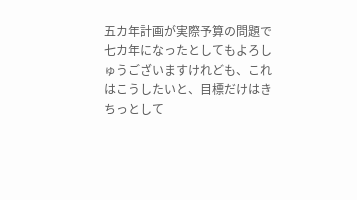五カ年計画が実際予算の問題で七カ年になったとしてもよろしゅうございますけれども、これはこうしたいと、目標だけはきちっとして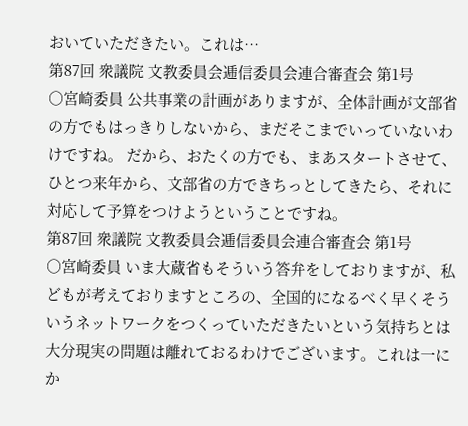おいていただきたい。これは…
第87回 衆議院 文教委員会逓信委員会連合審査会 第1号
○宮崎委員 公共事業の計画がありますが、全体計画が文部省の方でもはっきりしないから、まだそこまでいっていないわけですね。 だから、おたくの方でも、まあスタートさせて、ひとつ来年から、文部省の方できちっとしてきたら、それに対応して予算をつけようということですね。
第87回 衆議院 文教委員会逓信委員会連合審査会 第1号
○宮崎委員 いま大蔵省もそういう答弁をしておりますが、私どもが考えておりますところの、全国的になるべく早くそういうネットワークをつくっていただきたいという気持ちとは大分現実の問題は離れておるわけでございます。これは一にか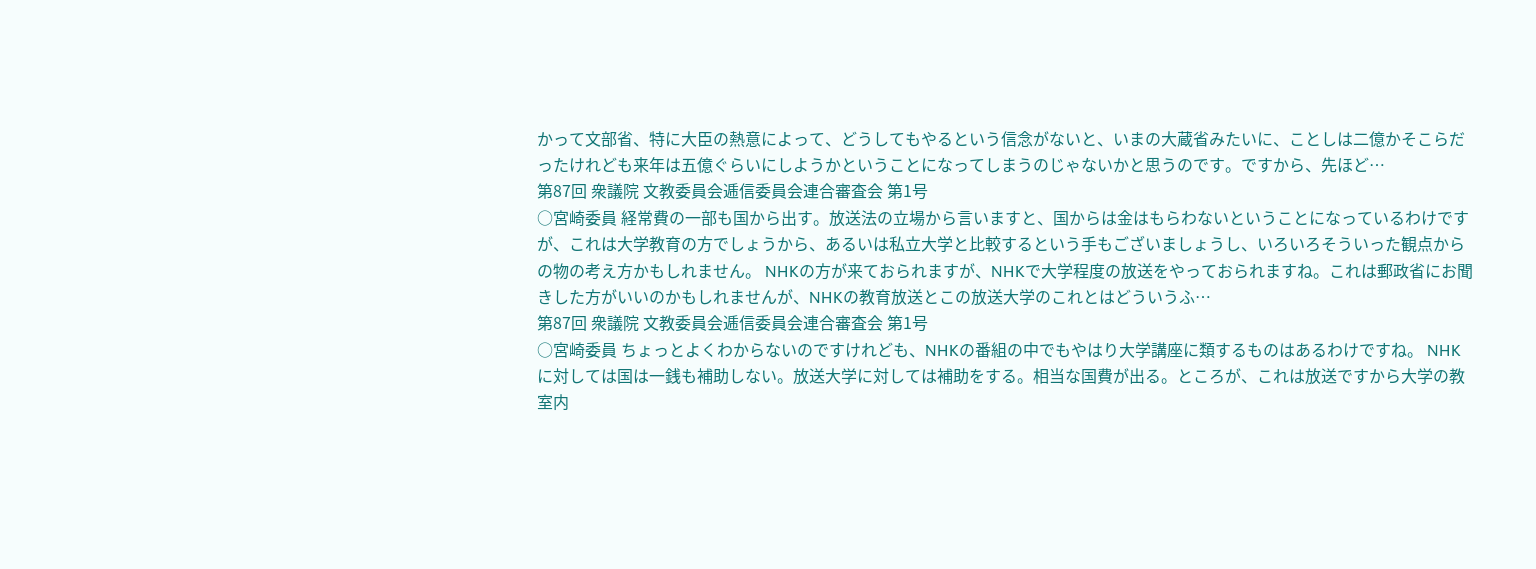かって文部省、特に大臣の熱意によって、どうしてもやるという信念がないと、いまの大蔵省みたいに、ことしは二億かそこらだったけれども来年は五億ぐらいにしようかということになってしまうのじゃないかと思うのです。ですから、先ほど…
第87回 衆議院 文教委員会逓信委員会連合審査会 第1号
○宮崎委員 経常費の一部も国から出す。放送法の立場から言いますと、国からは金はもらわないということになっているわけですが、これは大学教育の方でしょうから、あるいは私立大学と比較するという手もございましょうし、いろいろそういった観点からの物の考え方かもしれません。 NHKの方が来ておられますが、NHKで大学程度の放送をやっておられますね。これは郵政省にお聞きした方がいいのかもしれませんが、NHKの教育放送とこの放送大学のこれとはどういうふ…
第87回 衆議院 文教委員会逓信委員会連合審査会 第1号
○宮崎委員 ちょっとよくわからないのですけれども、NHKの番組の中でもやはり大学講座に類するものはあるわけですね。 NHKに対しては国は一銭も補助しない。放送大学に対しては補助をする。相当な国費が出る。ところが、これは放送ですから大学の教室内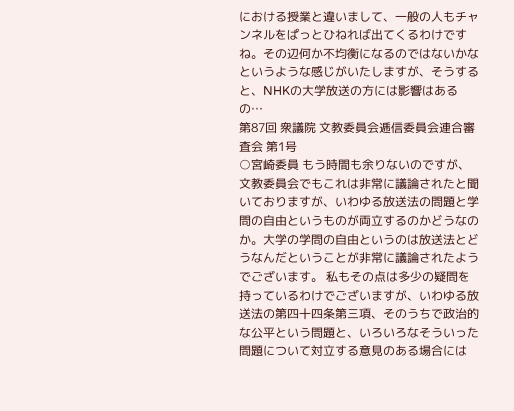における授業と違いまして、一般の人もチャンネルをぱっとひねれば出てくるわけですね。その辺何か不均衡になるのではないかなというような感じがいたしますが、そうすると、NHKの大学放送の方には影響はあるの…
第87回 衆議院 文教委員会逓信委員会連合審査会 第1号
○宮崎委員 もう時間も余りないのですが、文教委員会でもこれは非常に議論されたと聞いておりますが、いわゆる放送法の問題と学問の自由というものが両立するのかどうなのか。大学の学問の自由というのは放送法とどうなんだということが非常に議論されたようでございます。 私もその点は多少の疑問を持っているわけでございますが、いわゆる放送法の第四十四条第三項、そのうちで政治的な公平という問題と、いろいろなそういった問題について対立する意見のある場合には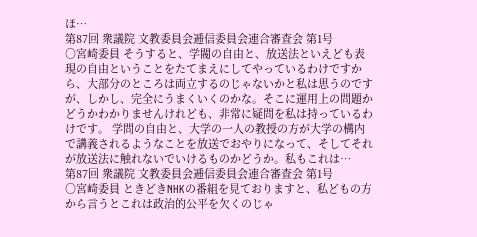ほ…
第87回 衆議院 文教委員会逓信委員会連合審査会 第1号
○宮崎委員 そうすると、学閥の自由と、放送法といえども表現の自由ということをたてまえにしてやっているわけですから、大部分のところは両立するのじゃないかと私は思うのですが、しかし、完全にうまくいくのかな。そこに運用上の問題かどうかわかりませんけれども、非常に疑問を私は持っているわけです。 学問の自由と、大学の一人の教授の方が大学の構内で講義されるようなことを放送でおやりになって、そしてそれが放送法に触れないでいけるものかどうか。私もこれは…
第87回 衆議院 文教委員会逓信委員会連合審査会 第1号
○宮崎委員 ときどきNHKの番組を見ておりますと、私どもの方から言うとこれは政治的公平を欠くのじゃ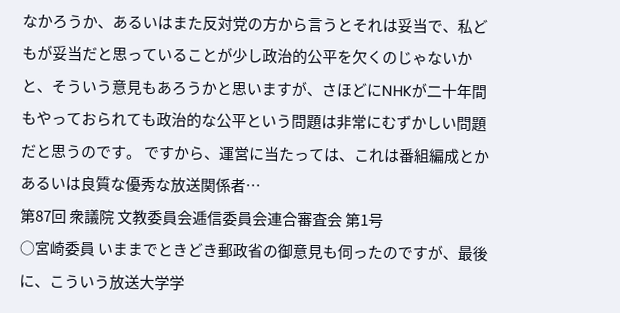なかろうか、あるいはまた反対党の方から言うとそれは妥当で、私どもが妥当だと思っていることが少し政治的公平を欠くのじゃないかと、そういう意見もあろうかと思いますが、さほどにNHKが二十年間もやっておられても政治的な公平という問題は非常にむずかしい問題だと思うのです。 ですから、運営に当たっては、これは番組編成とかあるいは良質な優秀な放送関係者…
第87回 衆議院 文教委員会逓信委員会連合審査会 第1号
○宮崎委員 いままでときどき郵政省の御意見も伺ったのですが、最後に、こういう放送大学学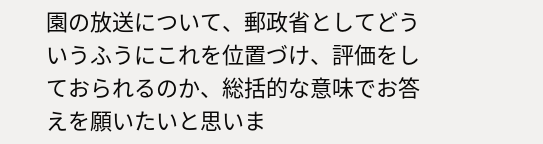園の放送について、郵政省としてどういうふうにこれを位置づけ、評価をしておられるのか、総括的な意味でお答えを願いたいと思いま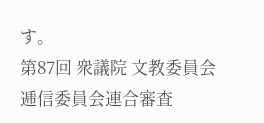す。
第87回 衆議院 文教委員会逓信委員会連合審査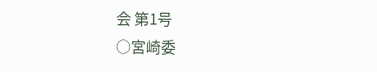会 第1号
○宮崎委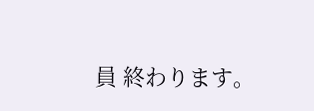員 終わります。